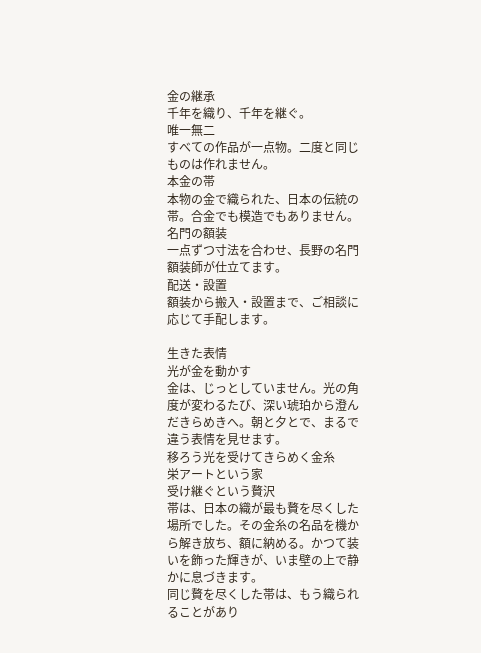金の継承
千年を織り、千年を継ぐ。
唯一無二
すべての作品が一点物。二度と同じものは作れません。
本金の帯
本物の金で織られた、日本の伝統の帯。合金でも模造でもありません。
名門の額装
一点ずつ寸法を合わせ、長野の名門額装師が仕立てます。
配送・設置
額装から搬入・設置まで、ご相談に応じて手配します。

生きた表情
光が金を動かす
金は、じっとしていません。光の角度が変わるたび、深い琥珀から澄んだきらめきへ。朝と夕とで、まるで違う表情を見せます。
移ろう光を受けてきらめく金糸
栄アートという家
受け継ぐという贅沢
帯は、日本の織が最も贅を尽くした場所でした。その金糸の名品を機から解き放ち、額に納める。かつて装いを飾った輝きが、いま壁の上で静かに息づきます。
同じ贅を尽くした帯は、もう織られることがあり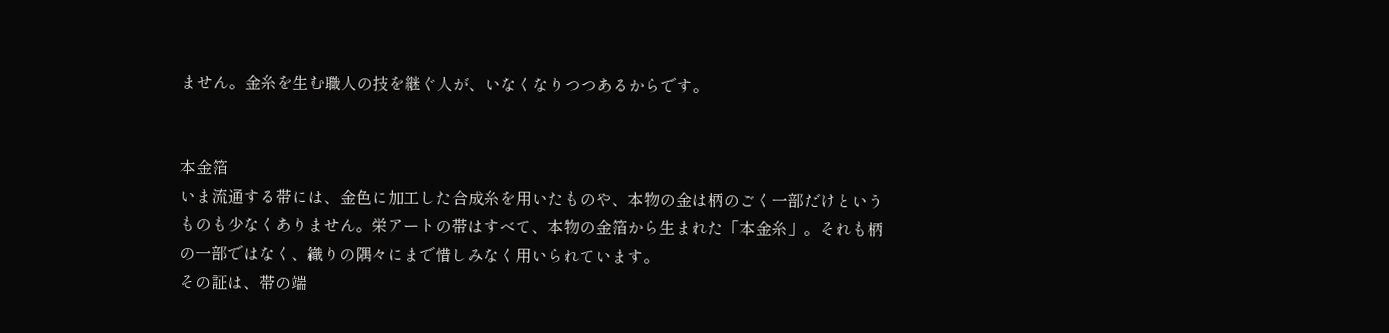ません。金糸を生む職人の技を継ぐ人が、いなくなりつつあるからです。


本金箔
いま流通する帯には、金色に加工した合成糸を用いたものや、本物の金は柄のごく一部だけというものも少なくありません。栄アートの帯はすべて、本物の金箔から生まれた「本金糸」。それも柄の一部ではなく、織りの隅々にまで惜しみなく用いられています。
その証は、帯の端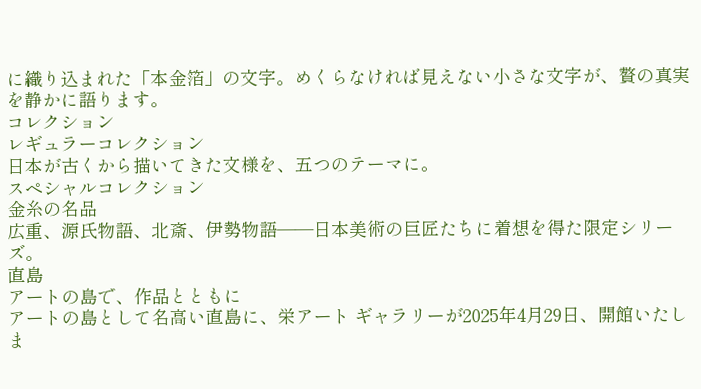に織り込まれた「本金箔」の文字。めくらなければ見えない小さな文字が、贅の真実を静かに語ります。
コレクション
レギュラーコレクション
日本が古くから描いてきた文様を、五つのテーマに。
スペシャルコレクション
金糸の名品
広重、源氏物語、北斎、伊勢物語——日本美術の巨匠たちに着想を得た限定シリーズ。
直島
アートの島で、作品とともに
アートの島として名高い直島に、栄アート ギャラリーが2025年4月29日、開館いたしま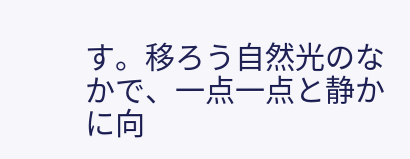す。移ろう自然光のなかで、一点一点と静かに向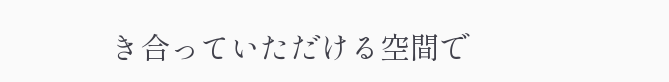き合っていただける空間で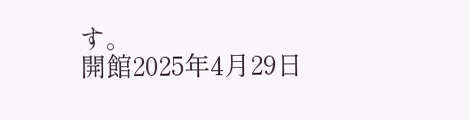す。
開館2025年4月29日